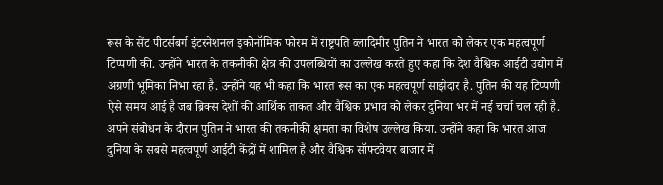रूस के सेंट पीटर्सबर्ग इंटरनेशनल इकोनॉमिक फोरम में राष्ट्रपति व्लादिमीर पुतिन ने भारत को लेकर एक महत्वपूर्ण टिप्पणी की. उन्होंने भारत के तकनीकी क्षेत्र की उपलब्धियों का उल्लेख करते हुए कहा कि देश वैश्विक आईटी उद्योग में अग्रणी भूमिका निभा रहा है. उन्होंने यह भी कहा कि भारत रूस का एक महत्वपूर्ण साझेदार है. पुतिन की यह टिप्पणी ऐसे समय आई है जब ब्रिक्स देशों की आर्थिक ताकत और वैश्विक प्रभाव को लेकर दुनिया भर में नई चर्चा चल रही है.
अपने संबोधन के दौरान पुतिन ने भारत की तकनीकी क्षमता का विशेष उल्लेख किया. उन्होंने कहा कि भारत आज दुनिया के सबसे महत्वपूर्ण आईटी केंद्रों में शामिल है और वैश्विक सॉफ्टवेयर बाजार में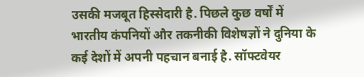उसकी मजबूत हिस्सेदारी है. पिछले कुछ वर्षों में भारतीय कंपनियों और तकनीकी विशेषज्ञों ने दुनिया के कई देशों में अपनी पहचान बनाई है. सॉफ्टवेयर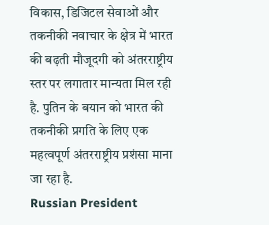विकास, डिजिटल सेवाओं और तकनीकी नवाचार के क्षेत्र में भारत की बढ़ती मौजूदगी को अंतरराष्ट्रीय स्तर पर लगातार मान्यता मिल रही है. पुतिन के बयान को भारत की तकनीकी प्रगति के लिए एक महत्वपूर्ण अंतरराष्ट्रीय प्रशंसा माना जा रहा है.
Russian President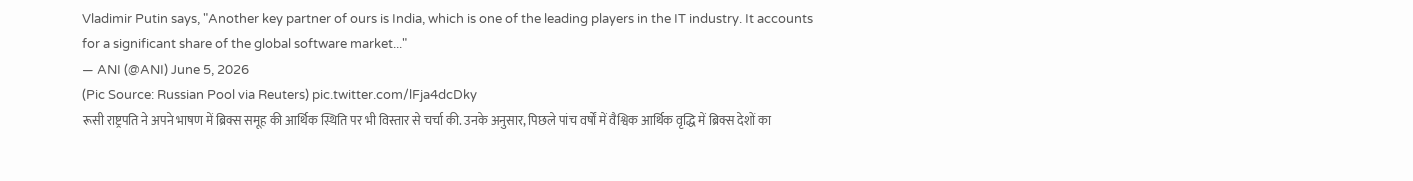Vladimir Putin says, "Another key partner of ours is India, which is one of the leading players in the IT industry. It accounts for a significant share of the global software market..."
— ANI (@ANI) June 5, 2026
(Pic Source: Russian Pool via Reuters) pic.twitter.com/lFja4dcDky
रूसी राष्ट्रपति ने अपने भाषण में ब्रिक्स समूह की आर्थिक स्थिति पर भी विस्तार से चर्चा की. उनके अनुसार, पिछले पांच वर्षों में वैश्विक आर्थिक वृद्धि में ब्रिक्स देशों का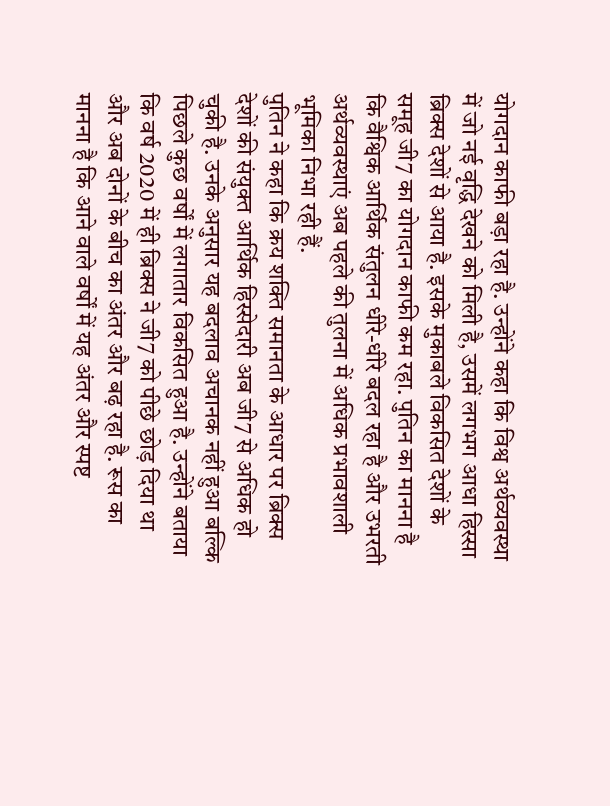योगदान काफी बड़ा रहा है. उन्होंने कहा कि विश्व अर्थव्यवस्था में जो नई वृद्धि देखने को मिली है, उसमें लगभग आधा हिस्सा ब्रिक्स देशों से आया है. इसके मुकाबले विकसित देशों के समूह जी7 का योगदान काफी कम रहा. पुतिन का मानना है कि वैश्विक आर्थिक संतुलन धीरे-धीरे बदल रहा है और उभरती अर्थव्यवस्थाएं अब पहले की तुलना में अधिक प्रभावशाली भूमिका निभा रही हैं.
पुतिन ने कहा कि क्रय शक्ति समानता के आधार पर ब्रिक्स देशों की संयुक्त आर्थिक हिस्सेदारी अब जी7 से अधिक हो चुकी है. उनके अनुसार यह बदलाव अचानक नहीं हुआ बल्कि पिछले कुछ वर्षों में लगातार विकसित हुआ है. उन्होंने बताया कि वर्ष 2020 में ही ब्रिक्स ने जी7 को पीछे छोड़ दिया था और अब दोनों के बीच का अंतर और बढ़ रहा है. रूस का मानना है कि आने वाले वर्षों में यह अंतर और स्पष्ट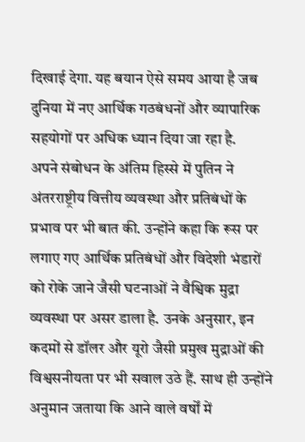दिखाई देगा. यह बयान ऐसे समय आया है जब दुनिया में नए आर्थिक गठबंधनों और व्यापारिक सहयोगों पर अधिक ध्यान दिया जा रहा है.
अपने संबोधन के अंतिम हिस्से में पुतिन ने अंतरराष्ट्रीय वित्तीय व्यवस्था और प्रतिबंधों के प्रभाव पर भी बात की. उन्होंने कहा कि रूस पर लगाए गए आर्थिक प्रतिबंधों और विदेशी भंडारों को रोके जाने जैसी घटनाओं ने वैश्विक मुद्रा व्यवस्था पर असर डाला है. उनके अनुसार, इन कदमों से डॉलर और यूरो जैसी प्रमुख मुद्राओं की विश्वसनीयता पर भी सवाल उठे हैं. साथ ही उन्होंने अनुमान जताया कि आने वाले वर्षों में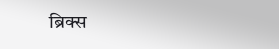ब्रिक्स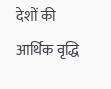देशों की आर्थिक वृद्धि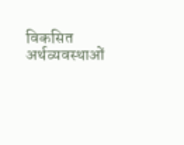विकसित अर्थव्यवस्थाओं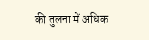की तुलना में अधिक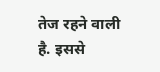तेज रहने वाली है. इससे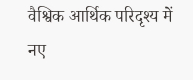वैश्विक आर्थिक परिदृश्य में नए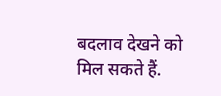बदलाव देखने को मिल सकते हैं.